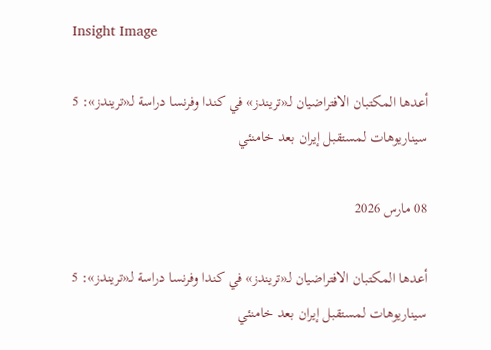Insight Image

أعدها المكتبان الافتراضيان لـ«تريندز» في كندا وفرنسا دراسة لـ«تريندز»: 5 سيناريوهات لمستقبل إيران بعد خامنئي

08 مارس 2026

أعدها المكتبان الافتراضيان لـ«تريندز» في كندا وفرنسا دراسة لـ«تريندز»: 5 سيناريوهات لمستقبل إيران بعد خامنئي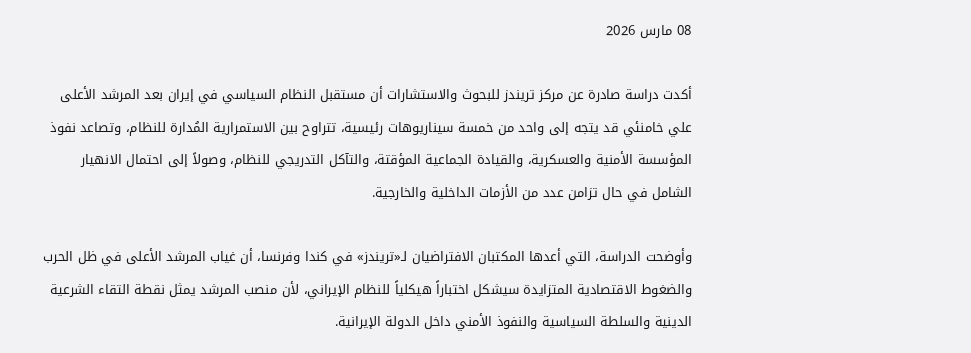08 مارس 2026

أكدت دراسة صادرة عن مركز تريندز للبحوث والاستشارات أن مستقبل النظام السياسي في إيران بعد المرشد الأعلى علي خامنئي قد يتجه إلى واحد من خمسة سيناريوهات رئيسية، تتراوح بين الاستمرارية المُدارة للنظام، وتصاعد نفوذ المؤسسة الأمنية والعسكرية، والقيادة الجماعية المؤقتة، والتآكل التدريجي للنظام، وصولاً إلى احتمال الانهيار الشامل في حال تزامن عدد من الأزمات الداخلية والخارجية.

وأوضحت الدراسة، التي أعدها المكتبان الافتراضيان لـ«تريندز» في كندا وفرنسا، أن غياب المرشد الأعلى في ظل الحرب والضغوط الاقتصادية المتزايدة سيشكل اختباراً هيكلياً للنظام الإيراني، لأن منصب المرشد يمثل نقطة التقاء الشرعية الدينية والسلطة السياسية والنفوذ الأمني داخل الدولة الإيرانية.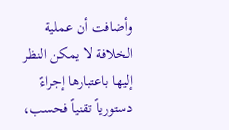وأضافت أن عملية الخلافة لا يمكن النظر إليها باعتبارها إجراءً دستورياً تقنياً فحسب،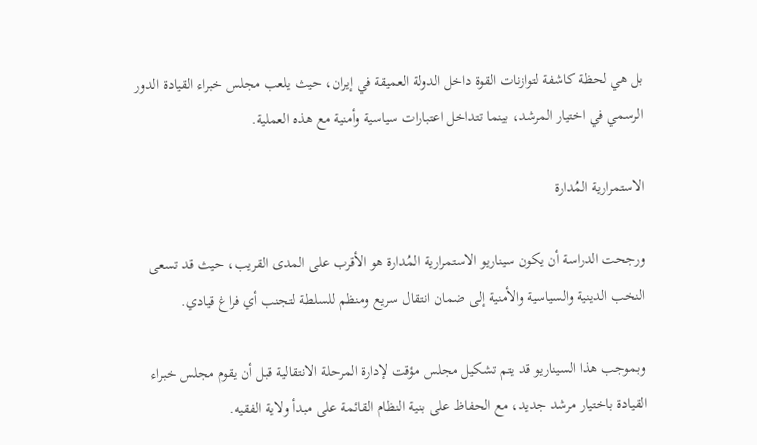بل هي لحظة كاشفة لتوازنات القوة داخل الدولة العميقة في إيران، حيث يلعب مجلس خبراء القيادة الدور الرسمي في اختيار المرشد، بينما تتداخل اعتبارات سياسية وأمنية مع هذه العملية.

الاستمرارية المُدارة

ورجحت الدراسة أن يكون سيناريو الاستمرارية المُدارة هو الأقرب على المدى القريب، حيث قد تسعى النخب الدينية والسياسية والأمنية إلى ضمان انتقال سريع ومنظم للسلطة لتجنب أي فراغ قيادي.

وبموجب هذا السيناريو قد يتم تشكيل مجلس مؤقت لإدارة المرحلة الانتقالية قبل أن يقوم مجلس خبراء القيادة باختيار مرشد جديد، مع الحفاظ على بنية النظام القائمة على مبدأ ولاية الفقيه.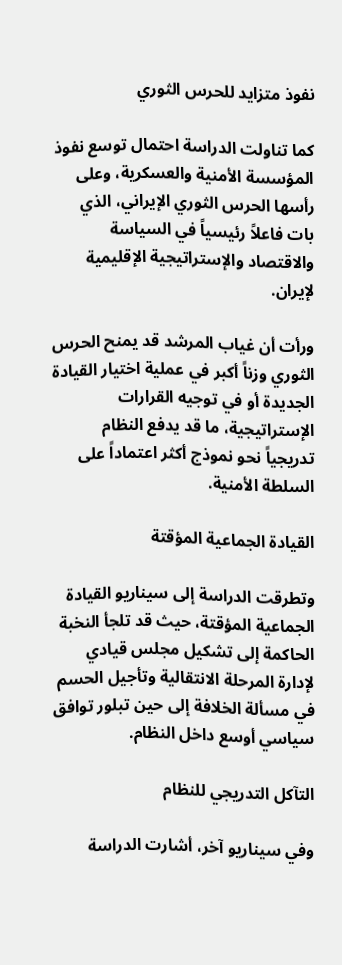نفوذ متزايد للحرس الثوري

كما تناولت الدراسة احتمال توسع نفوذ المؤسسة الأمنية والعسكرية، وعلى رأسها الحرس الثوري الإيراني، الذي بات فاعلاً رئيسياً في السياسة والاقتصاد والإستراتيجية الإقليمية لإيران.

ورأت أن غياب المرشد قد يمنح الحرس الثوري وزناً أكبر في عملية اختيار القيادة الجديدة أو في توجيه القرارات الإستراتيجية، ما قد يدفع النظام تدريجياً نحو نموذج أكثر اعتماداً على السلطة الأمنية.

القيادة الجماعية المؤقتة

وتطرقت الدراسة إلى سيناريو القيادة الجماعية المؤقتة، حيث قد تلجأ النخبة الحاكمة إلى تشكيل مجلس قيادي لإدارة المرحلة الانتقالية وتأجيل الحسم في مسألة الخلافة إلى حين تبلور توافق سياسي أوسع داخل النظام.

التآكل التدريجي للنظام

وفي سيناريو آخر، أشارت الدراسة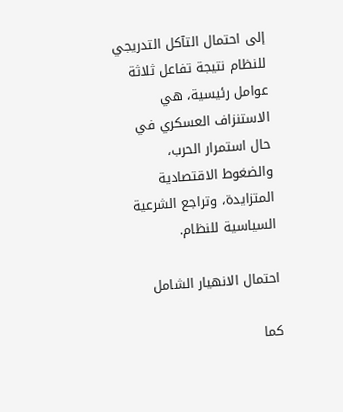إلى احتمال التآكل التدريجي للنظام نتيجة تفاعل ثلاثة عوامل رئيسية، هي الاستنزاف العسكري في حال استمرار الحرب، والضغوط الاقتصادية المتزايدة، وتراجع الشرعية السياسية للنظام.

احتمال الانهيار الشامل

كما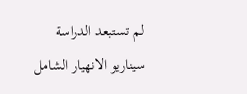لم تستبعد الدراسة سيناريو الانهيار الشامل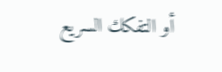أو التفكك السريع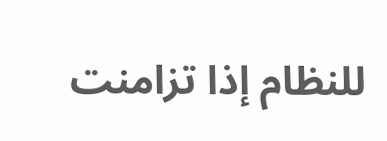للنظام إذا تزامنت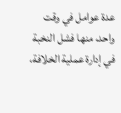عدة عوامل في وقت واحد، منها فشل النخبة في إدارة عملية الخلافة،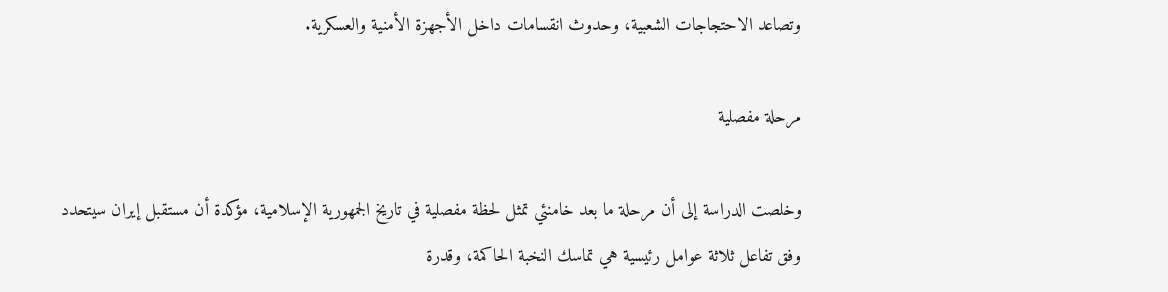وتصاعد الاحتجاجات الشعبية، وحدوث انقسامات داخل الأجهزة الأمنية والعسكرية.

مرحلة مفصلية

وخلصت الدراسة إلى أن مرحلة ما بعد خامنئي تمثل لحظة مفصلية في تاريخ الجمهورية الإسلامية، مؤكدة أن مستقبل إيران سيتحدد وفق تفاعل ثلاثة عوامل رئيسية هي تماسك النخبة الحاكمة، وقدرة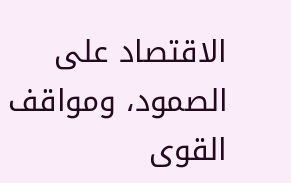الاقتصاد على الصمود، ومواقف القوى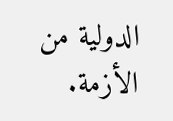الدولية من الأزمة.